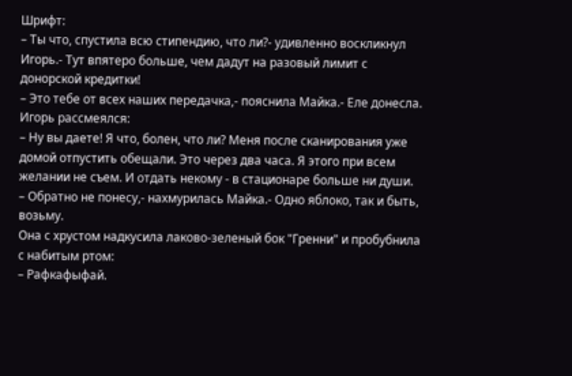Шрифт:
– Ты что, спустила всю стипендию, что ли?- удивленно воскликнул Игорь.- Тут впятеро больше, чем дадут на разовый лимит с донорской кредитки!
– Это тебе от всех наших передачка,- пояснила Майка.- Еле донесла.
Игорь рассмеялся:
– Ну вы даете! Я что, болен, что ли? Меня после сканирования уже домой отпустить обещали. Это через два часа. Я этого при всем желании не съем. И отдать некому - в стационаре больше ни души.
– Обратно не понесу,- нахмурилась Майка.- Одно яблоко, так и быть, возьму.
Она с хрустом надкусила лаково-зеленый бок "Гренни" и пробубнила с набитым ртом:
– Рафкафыфай.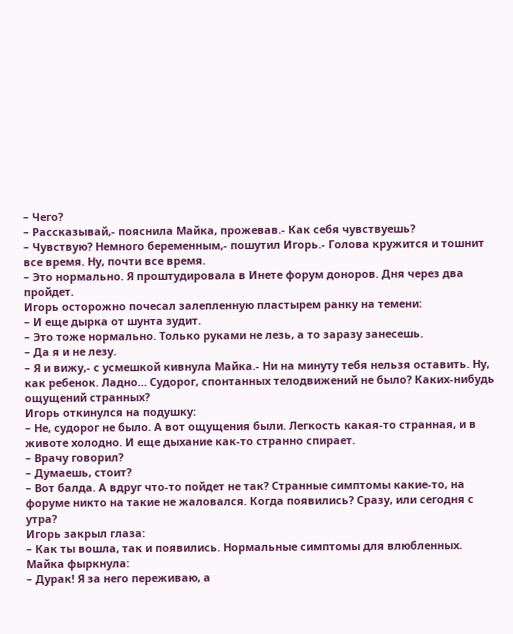– Чего?
– Рассказывай,- пояснила Майка, прожевав.- Как себя чувствуешь?
– Чувствую? Немного беременным,- пошутил Игорь.- Голова кружится и тошнит все время. Ну, почти все время.
– Это нормально. Я проштудировала в Инете форум доноров. Дня через два пройдет.
Игорь осторожно почесал залепленную пластырем ранку на темени:
– И еще дырка от шунта зудит.
– Это тоже нормально. Только руками не лезь, а то заразу занесешь.
– Да я и не лезу.
– Я и вижу,- с усмешкой кивнула Майка.- Ни на минуту тебя нельзя оставить. Ну, как ребенок. Ладно… Судорог, спонтанных телодвижений не было? Каких-нибудь ощущений странных?
Игорь откинулся на подушку:
– Не, судорог не было. А вот ощущения были. Легкость какая-то странная, и в животе холодно. И еще дыхание как-то странно спирает.
– Врачу говорил?
– Думаешь, стоит?
– Вот балда. А вдруг что-то пойдет не так? Странные симптомы какие-то, на форуме никто на такие не жаловался. Когда появились? Сразу, или сегодня с утра?
Игорь закрыл глаза:
– Как ты вошла, так и появились. Нормальные симптомы для влюбленных.
Майка фыркнула:
– Дурак! Я за него переживаю, а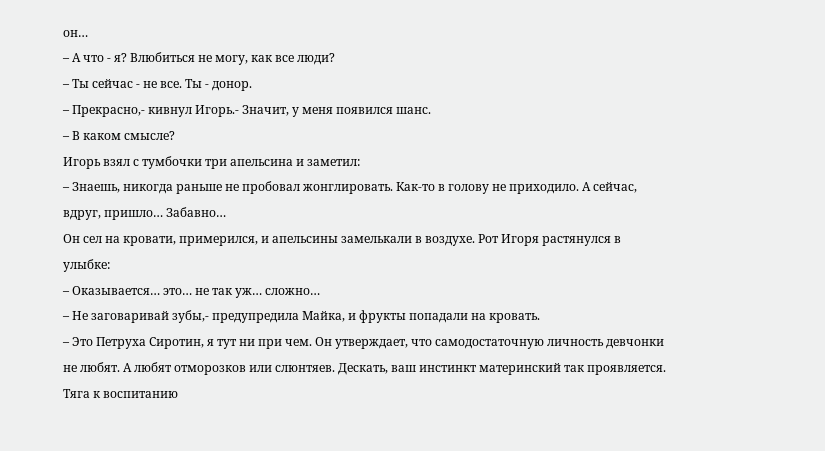он…
– А что - я? Влюбиться не могу, как все люди?
– Ты сейчас - не все. Ты - донор.
– Прекрасно,- кивнул Игорь.- Значит, у меня появился шанс.
– В каком смысле?
Игорь взял с тумбочки три апельсина и заметил:
– Знаешь, никогда раньше не пробовал жонглировать. Как-то в голову не приходило. А сейчас, вдруг, пришло… Забавно…
Он сел на кровати, примерился, и апельсины замелькали в воздухе. Рот Игоря растянулся в улыбке:
– Оказывается… это… не так уж… сложно…
– Не заговаривай зубы,- предупредила Майка, и фрукты попадали на кровать.
– Это Петруха Сиротин, я тут ни при чем. Он утверждает, что самодостаточную личность девчонки не любят. А любят отморозков или слюнтяев. Дескать, ваш инстинкт материнский так проявляется. Тяга к воспитанию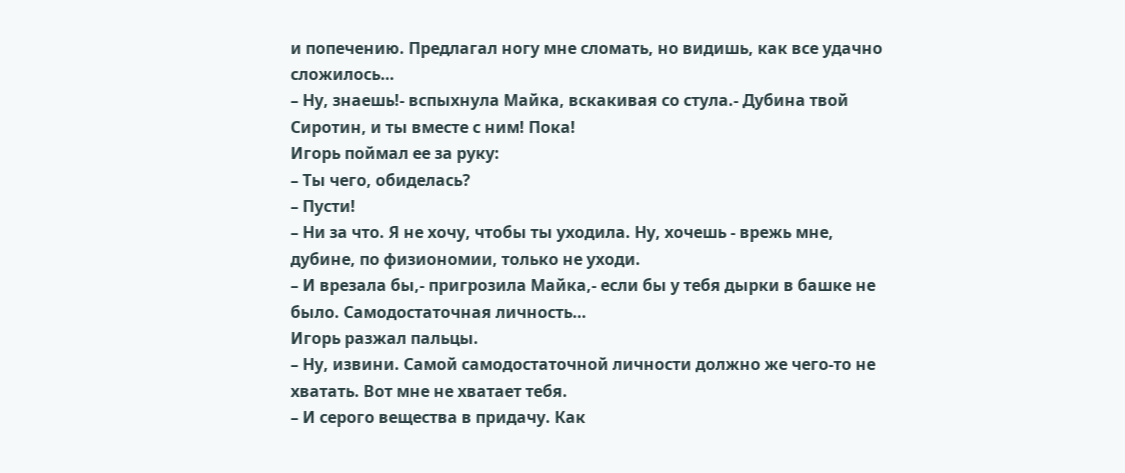и попечению. Предлагал ногу мне сломать, но видишь, как все удачно сложилось…
– Ну, знаешь!- вспыхнула Майка, вскакивая со стула.- Дубина твой Сиротин, и ты вместе с ним! Пока!
Игорь поймал ее за руку:
– Ты чего, обиделась?
– Пусти!
– Ни за что. Я не хочу, чтобы ты уходила. Ну, хочешь - врежь мне, дубине, по физиономии, только не уходи.
– И врезала бы,- пригрозила Майка,- если бы у тебя дырки в башке не было. Самодостаточная личность…
Игорь разжал пальцы.
– Ну, извини. Самой самодостаточной личности должно же чего-то не хватать. Вот мне не хватает тебя.
– И серого вещества в придачу. Как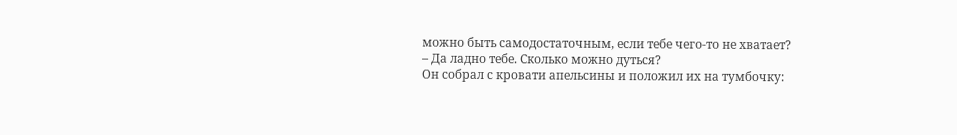можно быть самодостаточным, если тебе чего-то не хватает?
– Да ладно тебе. Сколько можно дуться?
Он собрал с кровати апельсины и положил их на тумбочку: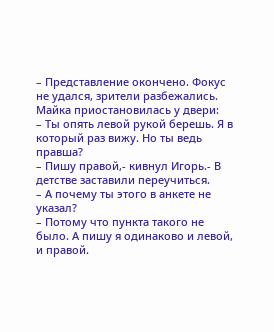– Представление окончено. Фокус не удался, зрители разбежались.
Майка приостановилась у двери:
– Ты опять левой рукой берешь. Я в который раз вижу. Но ты ведь правша?
– Пишу правой,- кивнул Игорь.- В детстве заставили переучиться.
– А почему ты этого в анкете не указал?
– Потому что пункта такого не было. А пишу я одинаково и левой, и правой.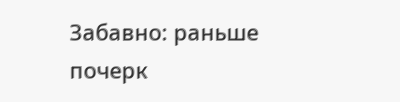Забавно: раньше почерк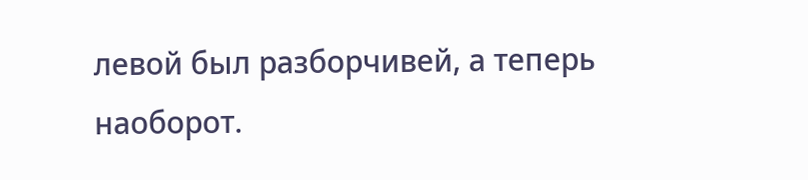левой был разборчивей, а теперь наоборот.